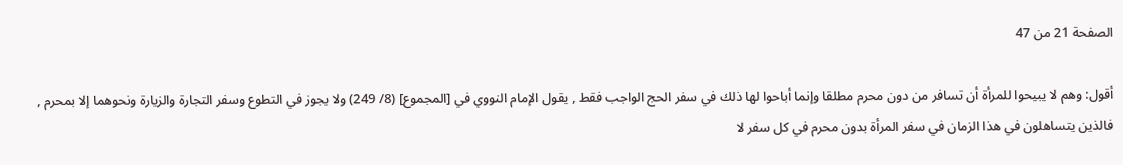الصفحة 21 من 47

أقول: وهم لا يبيحوا للمرأة أن تسافر من دون محرم مطلقا وإنما أباحوا لها ذلك في سفر الحج الواجب فقط , يقول الإمام النووي في [المجموع] (8/ 249) ولا يجوز في التطوع وسفر التجارة والزيارة ونحوهما إلا بمحرم , فالذين يتساهلون في هذا الزمان في سفر المرأة بدون محرم في كل سفر لا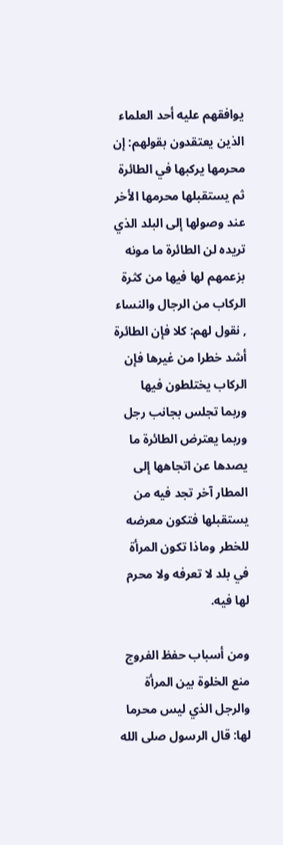يوافقهم عليه أحد العلماء الذين يعتقدون بقولهم: إن محرمها يركبها في الطائرة ثم يستقبلها محرمها الأخر عند وصولها إلى البلد الذي تريده لن الطائرة ما مونه بزعمهم لها فيها من كثرة الركاب من الرجال والنساء , نقول لهم: كلا فإن الطائرة أشد خطرا من غيرها فإن الركاب يختلطون فيها وربما تجلس بجانب رجل وربما يعترض الطائرة ما يصدها عن اتجاهها إلى المطار آخر تجد فيه من يستقبلها فتكون معرضه للخطر وماذا تكون المرأة في بلد لا تعرفه ولا محرم لها فيه.

ومن أسباب حفظ الفروج منع الخلوة بين المرأة والرجل الذي ليس محرما لها: قال الرسول صلى الله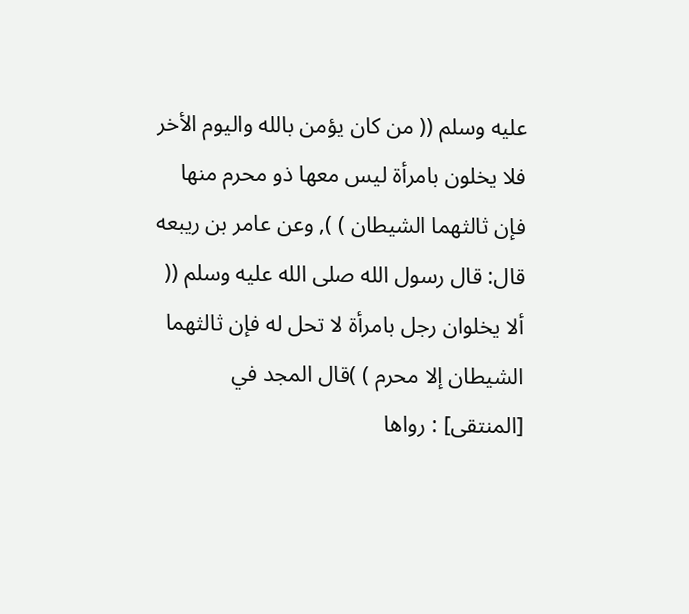عليه وسلم (( من كان يؤمن بالله واليوم الأخر فلا يخلون بامرأة ليس معها ذو محرم منها فإن ثالثهما الشيطان ) ), وعن عامر بن ريبعه قال: قال رسول الله صلى الله عليه وسلم (( ألا يخلوان رجل بامرأة لا تحل له فإن ثالثهما الشيطان إلا محرم ) )قال المجد في [المنتقى] : رواها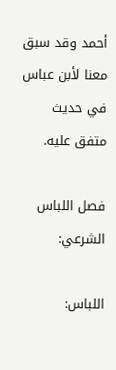أحمد وقد سبق معنا لأبن عباس في حديث متفق عليه.

فصل اللباس الشرعي:

اللباس: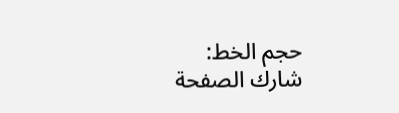حجم الخط:
شارك الصفحة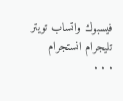فيسبوك واتساب تويتر تليجرام انستجرام
. . .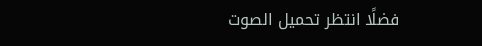فضلًا انتظر تحميل الصوت